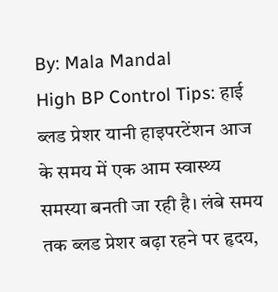By: Mala Mandal
High BP Control Tips: हाई ब्लड प्रेशर यानी हाइपरटेंशन आज के समय में एक आम स्वास्थ्य समस्या बनती जा रही है। लंबे समय तक ब्लड प्रेशर बढ़ा रहने पर हृदय,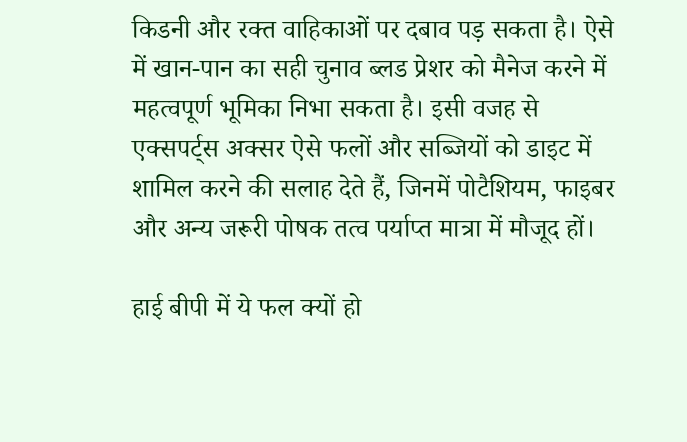किडनी और रक्त वाहिकाओं पर दबाव पड़ सकता है। ऐसे में खान-पान का सही चुनाव ब्लड प्रेशर को मैनेज करने में महत्वपूर्ण भूमिका निभा सकता है। इसी वजह से एक्सपर्ट्स अक्सर ऐसे फलों और सब्जियों को डाइट में शामिल करने की सलाह देते हैं, जिनमें पोटैशियम, फाइबर और अन्य जरूरी पोषक तत्व पर्याप्त मात्रा में मौजूद हों।

हाई बीपी में ये फल क्यों हो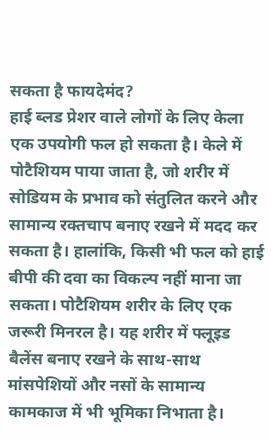सकता है फायदेमंद?
हाई ब्लड प्रेशर वाले लोगों के लिए केला एक उपयोगी फल हो सकता है। केले में पोटैशियम पाया जाता है, जो शरीर में सोडियम के प्रभाव को संतुलित करने और सामान्य रक्तचाप बनाए रखने में मदद कर सकता है। हालांकि, किसी भी फल को हाई बीपी की दवा का विकल्प नहीं माना जा सकता। पोटैशियम शरीर के लिए एक जरूरी मिनरल है। यह शरीर में फ्लूइड बैलेंस बनाए रखने के साथ-साथ मांसपेशियों और नसों के सामान्य कामकाज में भी भूमिका निभाता है।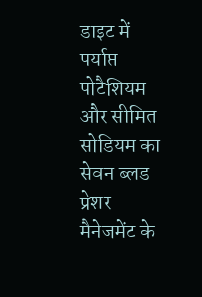डाइट में पर्याप्त पोटैशियम और सीमित सोडियम का सेवन ब्लड प्रेशर मैनेजमेंट के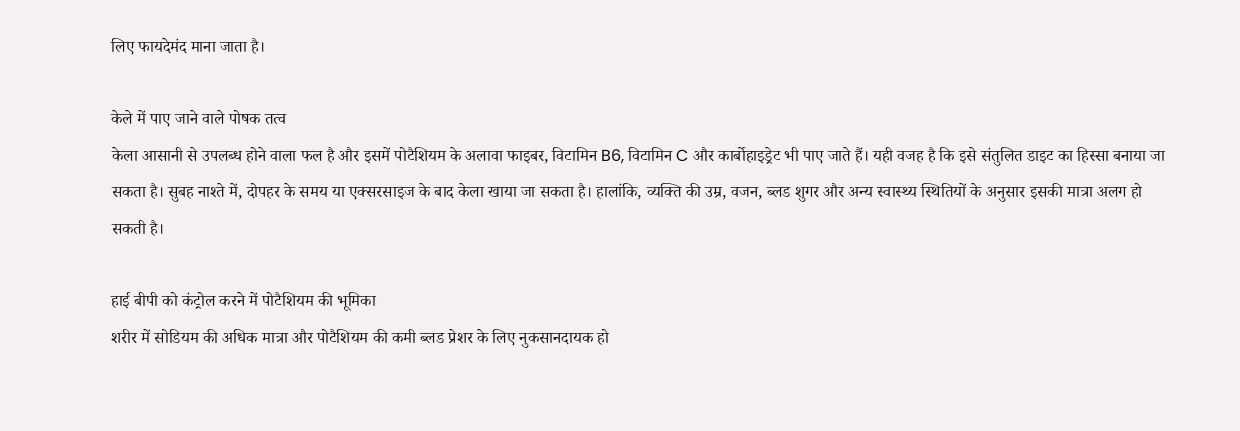लिए फायदेमंद माना जाता है।

केले में पाए जाने वाले पोषक तत्व
केला आसानी से उपलब्ध होने वाला फल है और इसमें पोटैशियम के अलावा फाइबर, विटामिन B6, विटामिन C और कार्बोहाइड्रेट भी पाए जाते हैं। यही वजह है कि इसे संतुलित डाइट का हिस्सा बनाया जा सकता है। सुबह नाश्ते में, दोपहर के समय या एक्सरसाइज के बाद केला खाया जा सकता है। हालांकि, व्यक्ति की उम्र, वजन, ब्लड शुगर और अन्य स्वास्थ्य स्थितियों के अनुसार इसकी मात्रा अलग हो सकती है।

हाई बीपी को कंट्रोल करने में पोटैशियम की भूमिका
शरीर में सोडियम की अधिक मात्रा और पोटैशियम की कमी ब्लड प्रेशर के लिए नुकसानदायक हो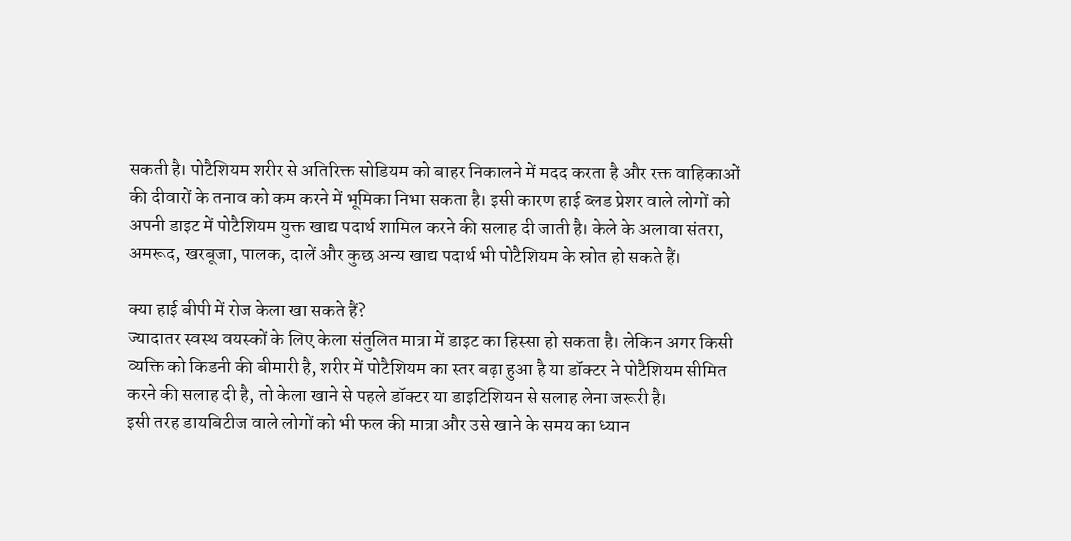सकती है। पोटैशियम शरीर से अतिरिक्त सोडियम को बाहर निकालने में मदद करता है और रक्त वाहिकाओं की दीवारों के तनाव को कम करने में भूमिका निभा सकता है। इसी कारण हाई ब्लड प्रेशर वाले लोगों को अपनी डाइट में पोटैशियम युक्त खाद्य पदार्थ शामिल करने की सलाह दी जाती है। केले के अलावा संतरा, अमरूद, खरबूजा, पालक, दालें और कुछ अन्य खाद्य पदार्थ भी पोटैशियम के स्रोत हो सकते हैं।

क्या हाई बीपी में रोज केला खा सकते हैं?
ज्यादातर स्वस्थ वयस्कों के लिए केला संतुलित मात्रा में डाइट का हिस्सा हो सकता है। लेकिन अगर किसी व्यक्ति को किडनी की बीमारी है, शरीर में पोटैशियम का स्तर बढ़ा हुआ है या डॉक्टर ने पोटैशियम सीमित करने की सलाह दी है, तो केला खाने से पहले डॉक्टर या डाइटिशियन से सलाह लेना जरूरी है।
इसी तरह डायबिटीज वाले लोगों को भी फल की मात्रा और उसे खाने के समय का ध्यान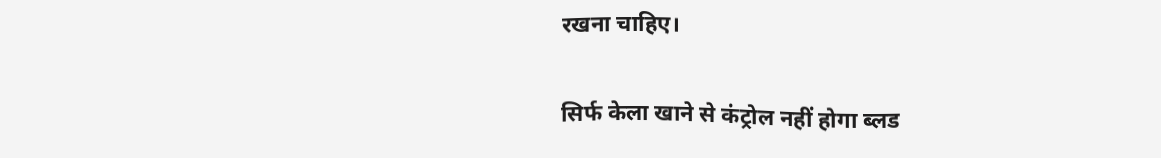रखना चाहिए।

सिर्फ केला खाने से कंट्रोल नहीं होगा ब्लड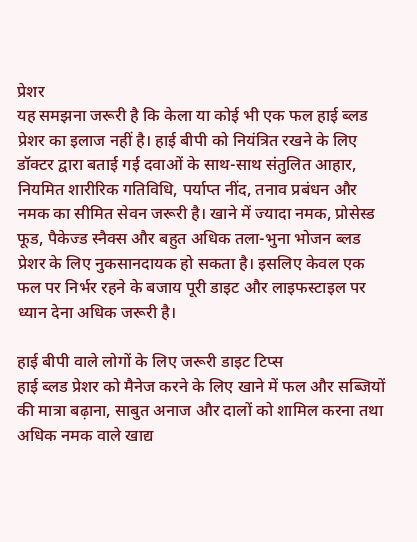प्रेशर
यह समझना जरूरी है कि केला या कोई भी एक फल हाई ब्लड प्रेशर का इलाज नहीं है। हाई बीपी को नियंत्रित रखने के लिए डॉक्टर द्वारा बताई गई दवाओं के साथ-साथ संतुलित आहार, नियमित शारीरिक गतिविधि, पर्याप्त नींद, तनाव प्रबंधन और नमक का सीमित सेवन जरूरी है। खाने में ज्यादा नमक, प्रोसेस्ड फूड, पैकेज्ड स्नैक्स और बहुत अधिक तला-भुना भोजन ब्लड प्रेशर के लिए नुकसानदायक हो सकता है। इसलिए केवल एक फल पर निर्भर रहने के बजाय पूरी डाइट और लाइफस्टाइल पर ध्यान देना अधिक जरूरी है।

हाई बीपी वाले लोगों के लिए जरूरी डाइट टिप्स
हाई ब्लड प्रेशर को मैनेज करने के लिए खाने में फल और सब्जियों की मात्रा बढ़ाना, साबुत अनाज और दालों को शामिल करना तथा अधिक नमक वाले खाद्य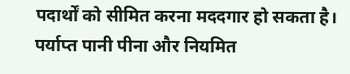पदार्थों को सीमित करना मददगार हो सकता है। पर्याप्त पानी पीना और नियमित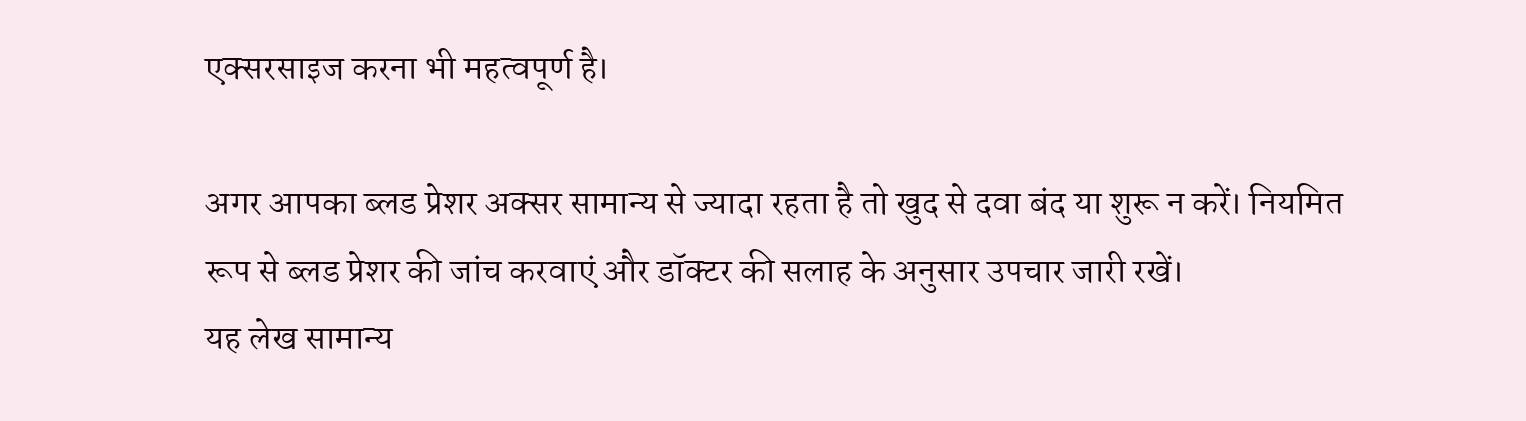एक्सरसाइज करना भी महत्वपूर्ण है।

अगर आपका ब्लड प्रेशर अक्सर सामान्य से ज्यादा रहता है तो खुद से दवा बंद या शुरू न करें। नियमित रूप से ब्लड प्रेशर की जांच करवाएं और डॉक्टर की सलाह के अनुसार उपचार जारी रखें।
यह लेख सामान्य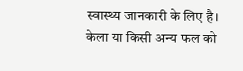स्वास्थ्य जानकारी के लिए है। केला या किसी अन्य फल को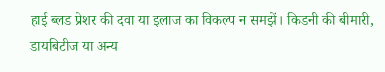हाई ब्लड प्रेशर की दवा या इलाज का विकल्प न समझें। किडनी की बीमारी, डायबिटीज या अन्य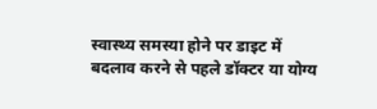स्वास्थ्य समस्या होने पर डाइट में बदलाव करने से पहले डॉक्टर या योग्य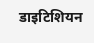डाइटिशियन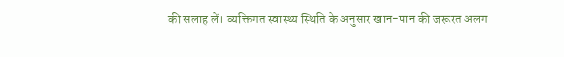की सलाह लें। व्यक्तिगत स्वास्थ्य स्थिति के अनुसार खान-पान की जरूरत अलग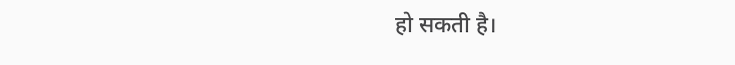हो सकती है।